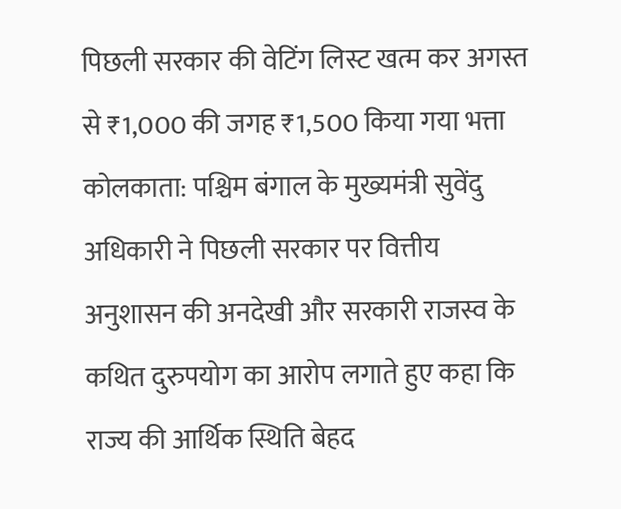पिछली सरकार की वेटिंग लिस्ट खत्म कर अगस्त से ₹1,000 की जगह ₹1,500 किया गया भत्ता
कोलकाता: पश्चिम बंगाल के मुख्यमंत्री सुवेंदु अधिकारी ने पिछली सरकार पर वित्तीय अनुशासन की अनदेखी और सरकारी राजस्व के कथित दुरुपयोग का आरोप लगाते हुए कहा कि राज्य की आर्थिक स्थिति बेहद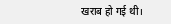खराब हो गई थी।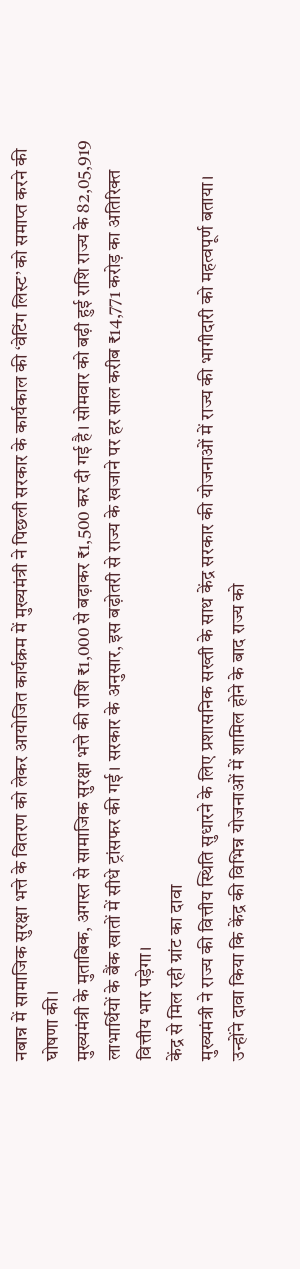नबान्न में सामाजिक सुरक्षा भत्ते के वितरण को लेकर आयोजित कार्यक्रम में मुख्यमंत्री ने पिछली सरकार के कार्यकाल की ‘वेटिंग लिस्ट’ को समाप्त करने की घोषणा की।
मुख्यमंत्री के मुताबिक, अगस्त से सामाजिक सुरक्षा भत्ते की राशि ₹1,000 से बढ़ाकर ₹1,500 कर दी गई है। सोमवार को बढ़ी हुई राशि राज्य के 82,05,919 लाभार्थियों के बैंक खातों में सीधे ट्रांसफर की गई। सरकार के अनुसार, इस बढ़ोतरी से राज्य के खजाने पर हर साल करीब ₹14,771 करोड़ का अतिरिक्त वित्तीय भार पड़ेगा।
केंद्र से मिल रही ग्रांट का दावा
मुख्यमंत्री ने राज्य की वित्तीय स्थिति सुधारने के लिए प्रशासनिक सख्ती के साथ केंद्र सरकार की योजनाओं में राज्य की भागीदारी को महत्वपूर्ण बताया। उन्होंने दावा किया कि केंद्र की विभिन्न योजनाओं में शामिल होने के बाद राज्य को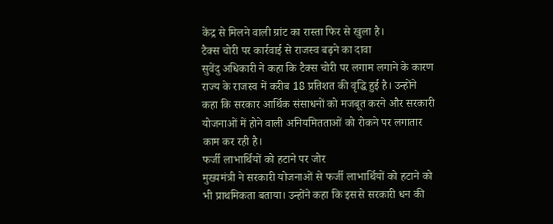केंद्र से मिलने वाली ग्रांट का रास्ता फिर से खुला है।
टैक्स चोरी पर कार्रवाई से राजस्व बढ़ने का दावा
सुवेंदु अधिकारी ने कहा कि टैक्स चोरी पर लगाम लगाने के कारण राज्य के राजस्व में करीब 18 प्रतिशत की वृद्धि हुई है। उन्होंने कहा कि सरकार आर्थिक संसाधनों को मजबूत करने और सरकारी योजनाओं में होने वाली अनियमितताओं को रोकने पर लगातार काम कर रही है।
फर्जी लाभार्थियों को हटाने पर जोर
मुख्यमंत्री ने सरकारी योजनाओं से फर्जी लाभार्थियों को हटाने को भी प्राथमिकता बताया। उन्होंने कहा कि इससे सरकारी धन की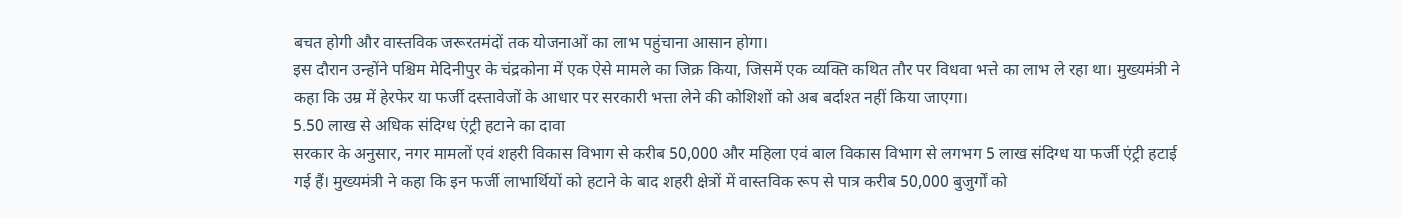बचत होगी और वास्तविक जरूरतमंदों तक योजनाओं का लाभ पहुंचाना आसान होगा।
इस दौरान उन्होंने पश्चिम मेदिनीपुर के चंद्रकोना में एक ऐसे मामले का जिक्र किया, जिसमें एक व्यक्ति कथित तौर पर विधवा भत्ते का लाभ ले रहा था। मुख्यमंत्री ने कहा कि उम्र में हेरफेर या फर्जी दस्तावेजों के आधार पर सरकारी भत्ता लेने की कोशिशों को अब बर्दाश्त नहीं किया जाएगा।
5.50 लाख से अधिक संदिग्ध एंट्री हटाने का दावा
सरकार के अनुसार, नगर मामलों एवं शहरी विकास विभाग से करीब 50,000 और महिला एवं बाल विकास विभाग से लगभग 5 लाख संदिग्ध या फर्जी एंट्री हटाई गई हैं। मुख्यमंत्री ने कहा कि इन फर्जी लाभार्थियों को हटाने के बाद शहरी क्षेत्रों में वास्तविक रूप से पात्र करीब 50,000 बुजुर्गों को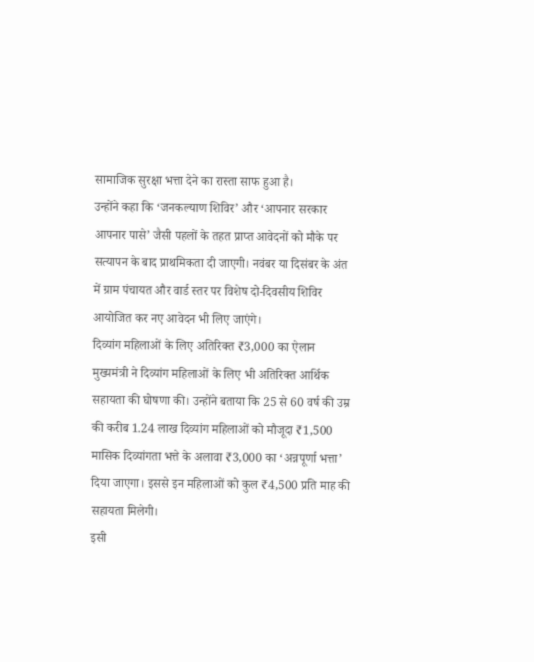सामाजिक सुरक्षा भत्ता देने का रास्ता साफ हुआ है।
उन्होंने कहा कि ‘जनकल्याण शिविर’ और ‘आपनार सरकार आपनार पासे’ जैसी पहलों के तहत प्राप्त आवेदनों को मौके पर सत्यापन के बाद प्राथमिकता दी जाएगी। नवंबर या दिसंबर के अंत में ग्राम पंचायत और वार्ड स्तर पर विशेष दो-दिवसीय शिविर आयोजित कर नए आवेदन भी लिए जाएंगे।
दिव्यांग महिलाओं के लिए अतिरिक्त ₹3,000 का ऐलान
मुख्यमंत्री ने दिव्यांग महिलाओं के लिए भी अतिरिक्त आर्थिक सहायता की घोषणा की। उन्होंने बताया कि 25 से 60 वर्ष की उम्र की करीब 1.24 लाख दिव्यांग महिलाओं को मौजूदा ₹1,500 मासिक दिव्यांगता भत्ते के अलावा ₹3,000 का ‘अन्नपूर्णा भत्ता’ दिया जाएगा। इससे इन महिलाओं को कुल ₹4,500 प्रति माह की सहायता मिलेगी।
इसी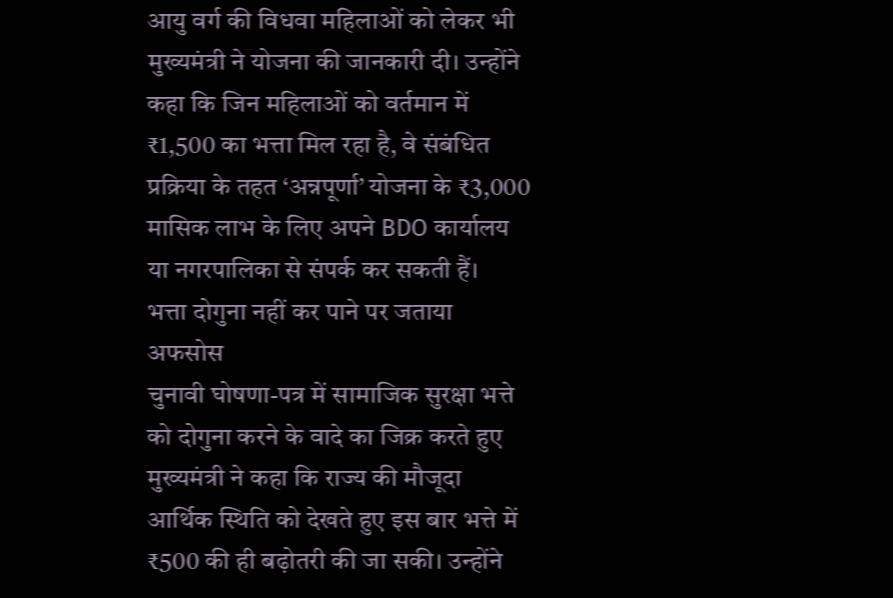आयु वर्ग की विधवा महिलाओं को लेकर भी मुख्यमंत्री ने योजना की जानकारी दी। उन्होंने कहा कि जिन महिलाओं को वर्तमान में ₹1,500 का भत्ता मिल रहा है, वे संबंधित प्रक्रिया के तहत ‘अन्नपूर्णा’ योजना के ₹3,000 मासिक लाभ के लिए अपने BDO कार्यालय या नगरपालिका से संपर्क कर सकती हैं।
भत्ता दोगुना नहीं कर पाने पर जताया अफसोस
चुनावी घोषणा-पत्र में सामाजिक सुरक्षा भत्ते को दोगुना करने के वादे का जिक्र करते हुए मुख्यमंत्री ने कहा कि राज्य की मौजूदा आर्थिक स्थिति को देखते हुए इस बार भत्ते में ₹500 की ही बढ़ोतरी की जा सकी। उन्होंने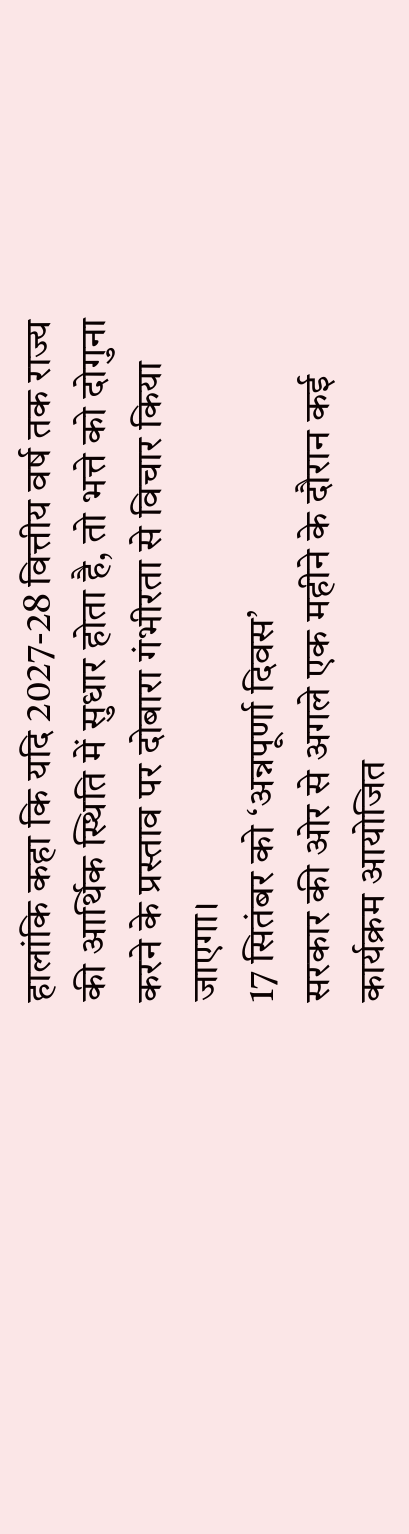हालांकि कहा कि यदि 2027-28 वित्तीय वर्ष तक राज्य की आर्थिक स्थिति में सुधार होता है, तो भत्ते को दोगुना करने के प्रस्ताव पर दोबारा गंभीरता से विचार किया जाएगा।
17 सितंबर को ‘अन्नपूर्णा दिवस’
सरकार की ओर से अगले एक महीने के दौरान कई कार्यक्रम आयोजित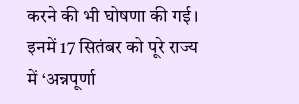करने की भी घोषणा की गई। इनमें 17 सितंबर को पूरे राज्य में ‘अन्नपूर्णा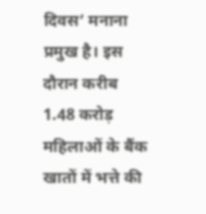दिवस’ मनाना प्रमुख है। इस दौरान करीब 1.48 करोड़ महिलाओं के बैंक खातों में भत्ते की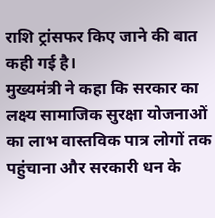राशि ट्रांसफर किए जाने की बात कही गई है।
मुख्यमंत्री ने कहा कि सरकार का लक्ष्य सामाजिक सुरक्षा योजनाओं का लाभ वास्तविक पात्र लोगों तक पहुंचाना और सरकारी धन के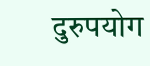दुरुपयोग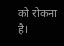को रोकना है।